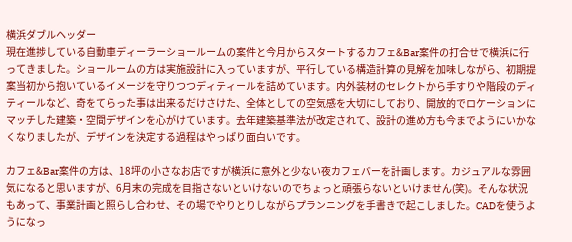横浜ダブルヘッダー
現在進捗している自動車ディーラーショールームの案件と今月からスタートするカフェ&Bar案件の打合せで横浜に行ってきました。ショールームの方は実施設計に入っていますが、平行している構造計算の見解を加味しながら、初期提案当初から抱いているイメージを守りつつディティールを詰めています。内外装材のセレクトから手すりや階段のディティールなど、奇をてらった事は出来るだけさけた、全体としての空気感を大切にしており、開放的でロケーションにマッチした建築・空間デザインを心がけています。去年建築基準法が改定されて、設計の進め方も今までようにいかなくなりましたが、デザインを決定する過程はやっぱり面白いです。

カフェ&Bar案件の方は、18坪の小さなお店ですが横浜に意外と少ない夜カフェバーを計画します。カジュアルな雰囲気になると思いますが、6月末の完成を目指さないといけないのでちょっと頑張らないといけません(笑)。そんな状況もあって、事業計画と照らし合わせ、その場でやりとりしながらプランニングを手書きで起こしました。CADを使うようになっ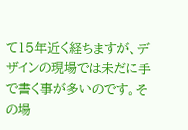て15年近く経ちますが、デザインの現場では未だに手で書く事が多いのです。その場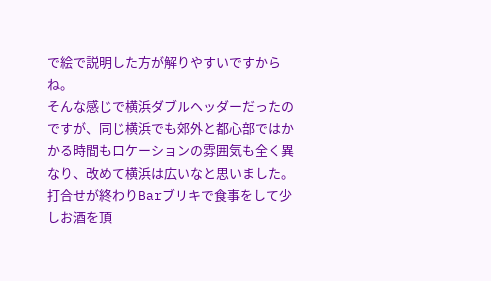で絵で説明した方が解りやすいですからね。
そんな感じで横浜ダブルヘッダーだったのですが、同じ横浜でも郊外と都心部ではかかる時間もロケーションの雰囲気も全く異なり、改めて横浜は広いなと思いました。打合せが終わりBarブリキで食事をして少しお酒を頂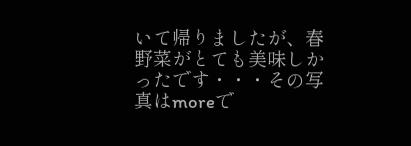いて帰りましたが、春野菜がとても美味しかったです・・・その写真はmoreで